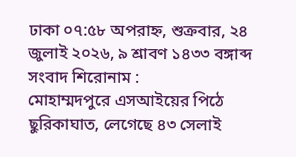ঢাকা ০৭:৫৮ অপরাহ্ন, শুক্রবার, ২৪ জুলাই ২০২৬, ৯ শ্রাবণ ১৪৩৩ বঙ্গাব্দ
সংবাদ শিরোনাম :
মোহাম্মদপুরে এসআইয়ের পিঠে ছুরিকাঘাত, লেগেছে ৪৩ সেলাই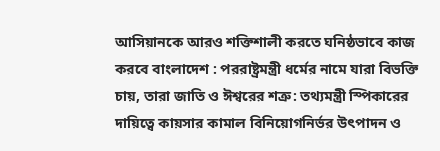আসিয়ানকে আরও শক্তিশালী করতে ঘনিষ্ঠভাবে কাজ করবে বাংলাদেশ : পররাষ্ট্রমন্ত্রী ধর্মের নামে যারা বিভক্তি চায়, তারা জাতি ও ঈশ্বরের শত্রু: তথ্যমন্ত্রী স্পিকারের দায়িত্বে কায়সার কামাল বিনিয়োগনির্ভর উৎপাদন ও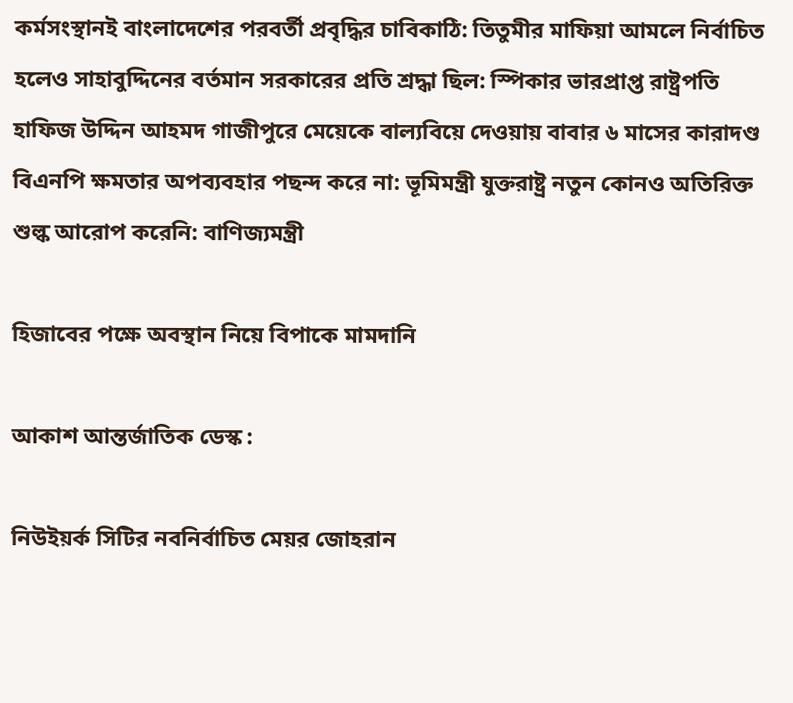কর্মসংস্থানই বাংলাদেশের পরবর্তী প্রবৃদ্ধির চাবিকাঠি: তিতুমীর মাফিয়া আমলে নির্বাচিত হলেও সাহাবুদ্দিনের বর্তমান সরকারের প্রতি শ্রদ্ধা ছিল: স্পিকার ভারপ্রাপ্ত রাষ্ট্রপতি হাফিজ উদ্দিন আহমদ গাজীপুরে মেয়েকে বাল্যবিয়ে দেওয়ায় বাবার ৬ মাসের কারাদণ্ড বিএনপি ক্ষমতার অপব্যবহার পছন্দ করে না: ভূমিমন্ত্রী যুক্তরাষ্ট্র নতুন কোনও অতিরিক্ত শুল্ক আরোপ করেনি: বাণিজ্যমন্ত্রী

হিজাবের পক্ষে অবস্থান নিয়ে বিপাকে মামদানি

আকাশ আন্তর্জাতিক ডেস্ক :

নিউইয়র্ক সিটির নবনির্বাচিত মেয়র জোহরান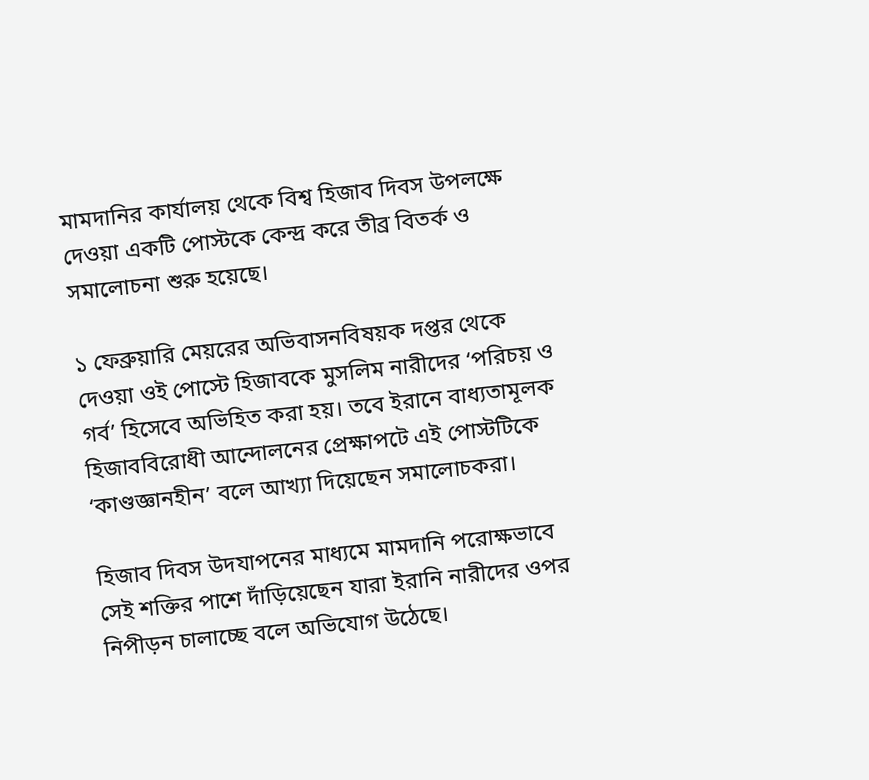মামদানির কার্যালয় থেকে বিশ্ব হিজাব দিবস উপলক্ষে দেওয়া একটি পোস্টকে কেন্দ্র করে তীব্র বিতর্ক ও সমালোচনা শুরু হয়েছে।

১ ফেব্রুয়ারি মেয়রের অভিবাসনবিষয়ক দপ্তর থেকে দেওয়া ওই পোস্টে হিজাবকে মুসলিম নারীদের ‘পরিচয় ও গর্ব’ হিসেবে অভিহিত করা হয়। তবে ইরানে বাধ্যতামূলক হিজাববিরোধী আন্দোলনের প্রেক্ষাপটে এই পোস্টটিকে ‘কাণ্ডজ্ঞানহীন’ বলে আখ্যা দিয়েছেন সমালোচকরা।

হিজাব দিবস উদযাপনের মাধ্যমে মামদানি পরোক্ষভাবে সেই শক্তির পাশে দাঁড়িয়েছেন যারা ইরানি নারীদের ওপর নিপীড়ন চালাচ্ছে বলে অভিযোগ উঠেছে।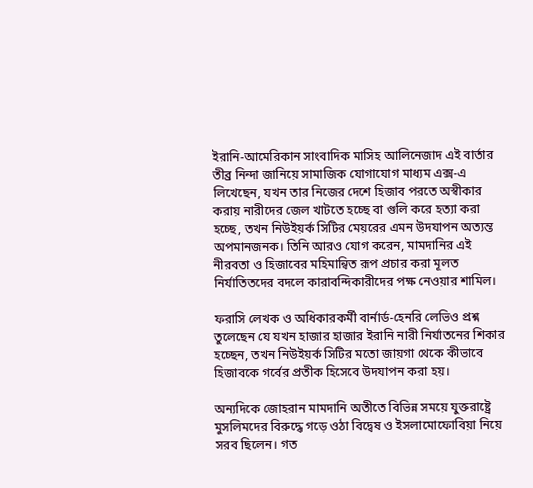ইরানি-আমেরিকান সাংবাদিক মাসিহ আলিনেজাদ এই বার্তার তীব্র নিন্দা জানিয়ে সামাজিক যোগাযোগ মাধ্যম এক্স-এ লিখেছেন, যখন তার নিজের দেশে হিজাব পরতে অস্বীকার করায় নারীদের জেল খাটতে হচ্ছে বা গুলি করে হত্যা করা হচ্ছে, তখন নিউইয়র্ক সিটির মেয়রের এমন উদযাপন অত্যন্ত অপমানজনক। তিনি আরও যোগ করেন, মামদানির এই নীরবতা ও হিজাবের মহিমান্বিত রূপ প্রচার করা মূলত নির্যাতিতদের বদলে কারাবন্দিকারীদের পক্ষ নেওয়ার শামিল।

ফরাসি লেখক ও অধিকারকর্মী বার্নার্ড-হেনরি লেভিও প্রশ্ন তুলেছেন যে যখন হাজার হাজার ইরানি নারী নির্যাতনের শিকার হচ্ছেন, তখন নিউইয়র্ক সিটির মতো জায়গা থেকে কীভাবে হিজাবকে গর্বের প্রতীক হিসেবে উদযাপন করা হয়।

অন্যদিকে জোহরান মামদানি অতীতে বিভিন্ন সময়ে যুক্তরাষ্ট্রে মুসলিমদের বিরুদ্ধে গড়ে ওঠা বিদ্বেষ ও ইসলামোফোবিয়া নিয়ে সরব ছিলেন। গত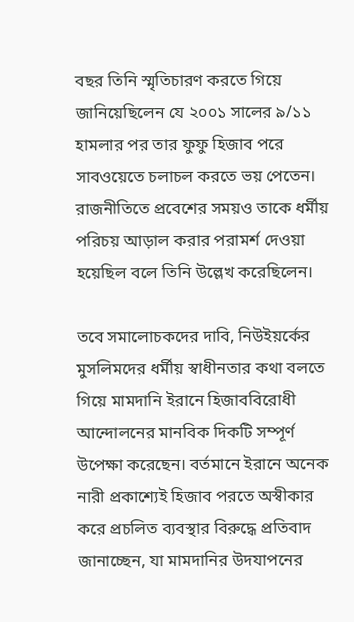বছর তিনি স্মৃতিচারণ করতে গিয়ে জানিয়েছিলেন যে ২০০১ সালের ৯/১১ হামলার পর তার ফুফু হিজাব পরে সাবওয়েতে চলাচল করতে ভয় পেতেন। রাজনীতিতে প্রবেশের সময়ও তাকে ধর্মীয় পরিচয় আড়াল করার পরামর্শ দেওয়া হয়েছিল বলে তিনি উল্লেখ করেছিলেন।

তবে সমালোচকদের দাবি, নিউইয়র্কের মুসলিমদের ধর্মীয় স্বাধীনতার কথা বলতে গিয়ে মামদানি ইরানে হিজাববিরোধী আন্দোলনের মানবিক দিকটি সম্পূর্ণ উপেক্ষা করেছেন। বর্তমানে ইরানে অনেক নারী প্রকাশ্যেই হিজাব পরতে অস্বীকার করে প্রচলিত ব্যবস্থার বিরুদ্ধে প্রতিবাদ জানাচ্ছেন, যা মামদানির উদযাপনের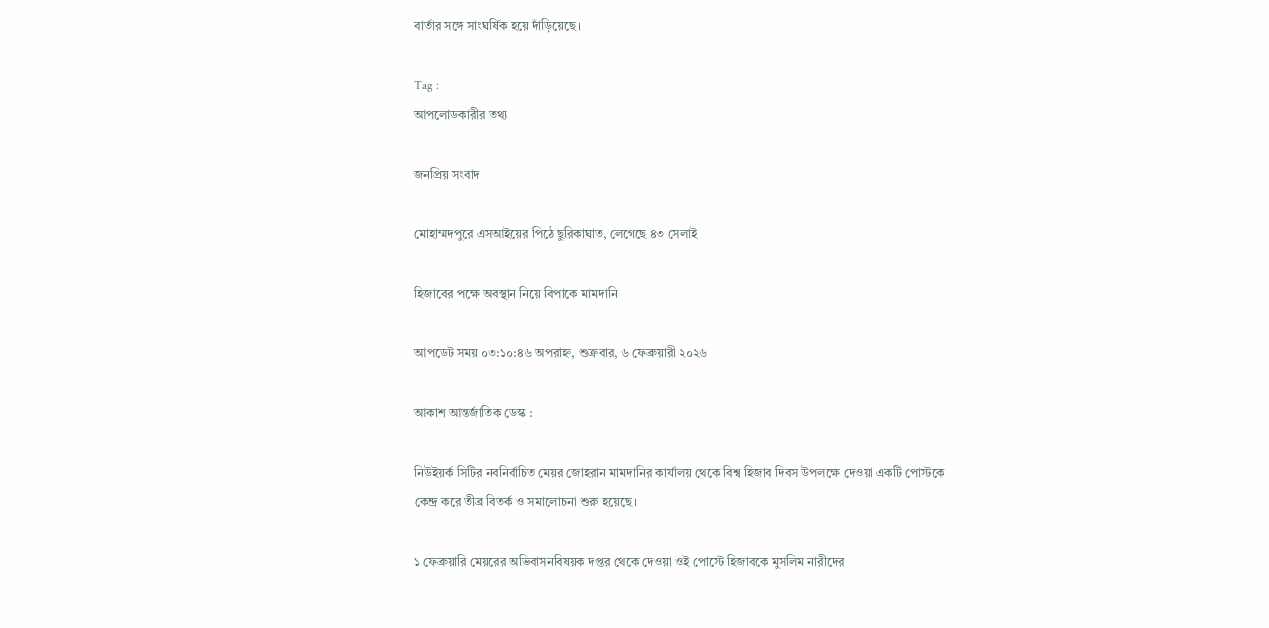বার্তার সঙ্গে সাংঘর্ষিক হয়ে দাঁড়িয়েছে।

Tag :
আপলোডকারীর তথ্য

জনপ্রিয় সংবাদ

মোহাম্মদপুরে এসআইয়ের পিঠে ছুরিকাঘাত, লেগেছে ৪৩ সেলাই

হিজাবের পক্ষে অবস্থান নিয়ে বিপাকে মামদানি

আপডেট সময় ০৩:১০:৪৬ অপরাহ্ন, শুক্রবার, ৬ ফেব্রুয়ারী ২০২৬

আকাশ আন্তর্জাতিক ডেস্ক :

নিউইয়র্ক সিটির নবনির্বাচিত মেয়র জোহরান মামদানির কার্যালয় থেকে বিশ্ব হিজাব দিবস উপলক্ষে দেওয়া একটি পোস্টকে কেন্দ্র করে তীব্র বিতর্ক ও সমালোচনা শুরু হয়েছে।

১ ফেব্রুয়ারি মেয়রের অভিবাসনবিষয়ক দপ্তর থেকে দেওয়া ওই পোস্টে হিজাবকে মুসলিম নারীদের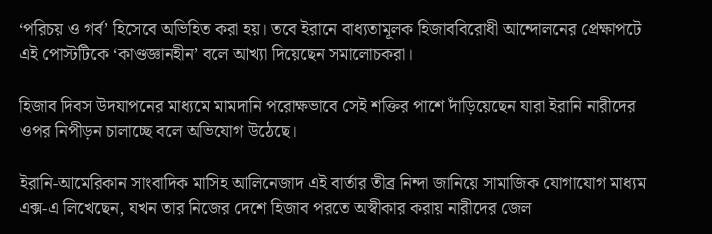‘পরিচয় ও গর্ব’ হিসেবে অভিহিত করা হয়। তবে ইরানে বাধ্যতামূলক হিজাববিরোধী আন্দোলনের প্রেক্ষাপটে এই পোস্টটিকে ‘কাণ্ডজ্ঞানহীন’ বলে আখ্যা দিয়েছেন সমালোচকরা।

হিজাব দিবস উদযাপনের মাধ্যমে মামদানি পরোক্ষভাবে সেই শক্তির পাশে দাঁড়িয়েছেন যারা ইরানি নারীদের ওপর নিপীড়ন চালাচ্ছে বলে অভিযোগ উঠেছে।

ইরানি-আমেরিকান সাংবাদিক মাসিহ আলিনেজাদ এই বার্তার তীব্র নিন্দা জানিয়ে সামাজিক যোগাযোগ মাধ্যম এক্স-এ লিখেছেন, যখন তার নিজের দেশে হিজাব পরতে অস্বীকার করায় নারীদের জেল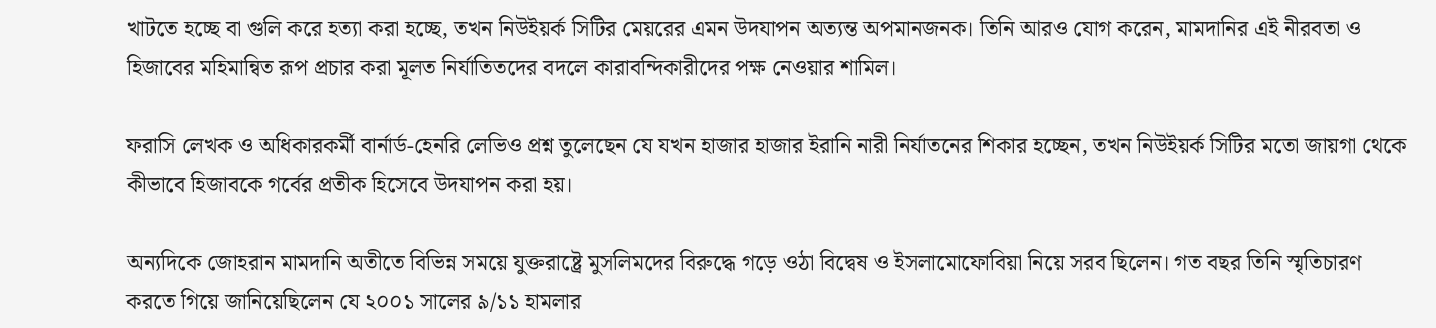খাটতে হচ্ছে বা গুলি করে হত্যা করা হচ্ছে, তখন নিউইয়র্ক সিটির মেয়রের এমন উদযাপন অত্যন্ত অপমানজনক। তিনি আরও যোগ করেন, মামদানির এই নীরবতা ও হিজাবের মহিমান্বিত রূপ প্রচার করা মূলত নির্যাতিতদের বদলে কারাবন্দিকারীদের পক্ষ নেওয়ার শামিল।

ফরাসি লেখক ও অধিকারকর্মী বার্নার্ড-হেনরি লেভিও প্রশ্ন তুলেছেন যে যখন হাজার হাজার ইরানি নারী নির্যাতনের শিকার হচ্ছেন, তখন নিউইয়র্ক সিটির মতো জায়গা থেকে কীভাবে হিজাবকে গর্বের প্রতীক হিসেবে উদযাপন করা হয়।

অন্যদিকে জোহরান মামদানি অতীতে বিভিন্ন সময়ে যুক্তরাষ্ট্রে মুসলিমদের বিরুদ্ধে গড়ে ওঠা বিদ্বেষ ও ইসলামোফোবিয়া নিয়ে সরব ছিলেন। গত বছর তিনি স্মৃতিচারণ করতে গিয়ে জানিয়েছিলেন যে ২০০১ সালের ৯/১১ হামলার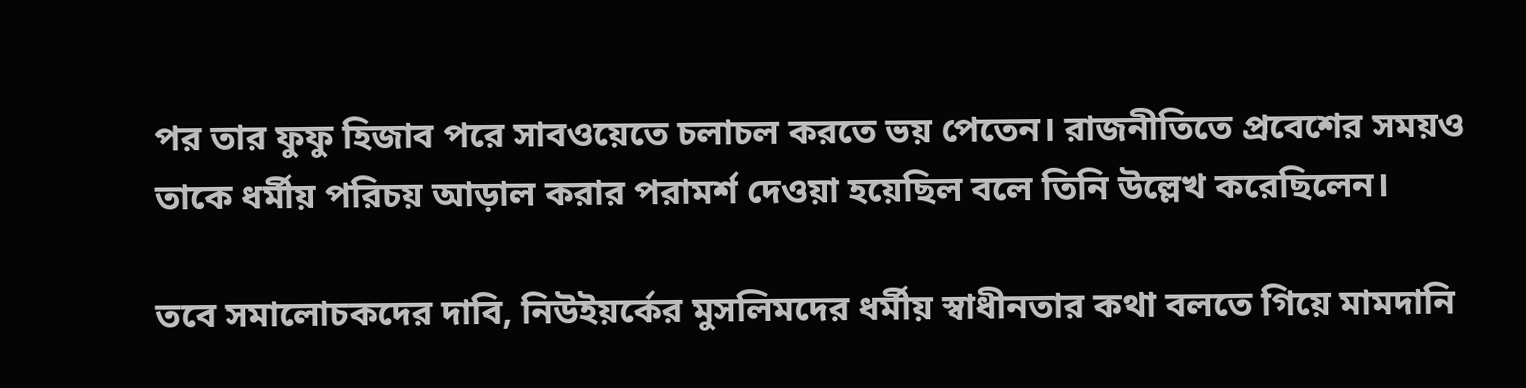পর তার ফুফু হিজাব পরে সাবওয়েতে চলাচল করতে ভয় পেতেন। রাজনীতিতে প্রবেশের সময়ও তাকে ধর্মীয় পরিচয় আড়াল করার পরামর্শ দেওয়া হয়েছিল বলে তিনি উল্লেখ করেছিলেন।

তবে সমালোচকদের দাবি, নিউইয়র্কের মুসলিমদের ধর্মীয় স্বাধীনতার কথা বলতে গিয়ে মামদানি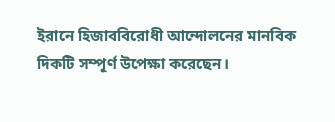ইরানে হিজাববিরোধী আন্দোলনের মানবিক দিকটি সম্পূর্ণ উপেক্ষা করেছেন।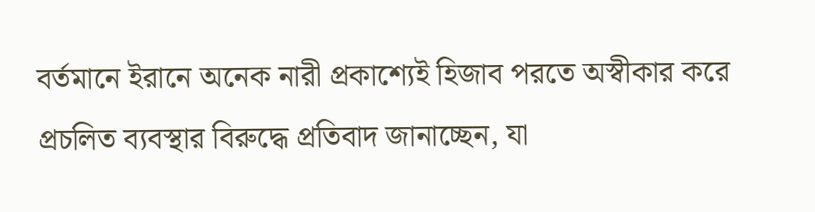বর্তমানে ইরানে অনেক নারী প্রকাশ্যেই হিজাব পরতে অস্বীকার করে প্রচলিত ব্যবস্থার বিরুদ্ধে প্রতিবাদ জানাচ্ছেন, যা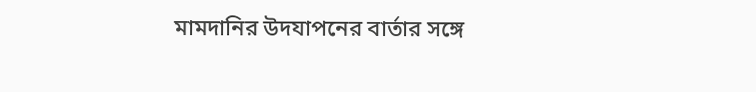মামদানির উদযাপনের বার্তার সঙ্গে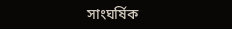সাংঘর্ষিক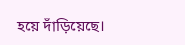হয়ে দাঁড়িয়েছে।